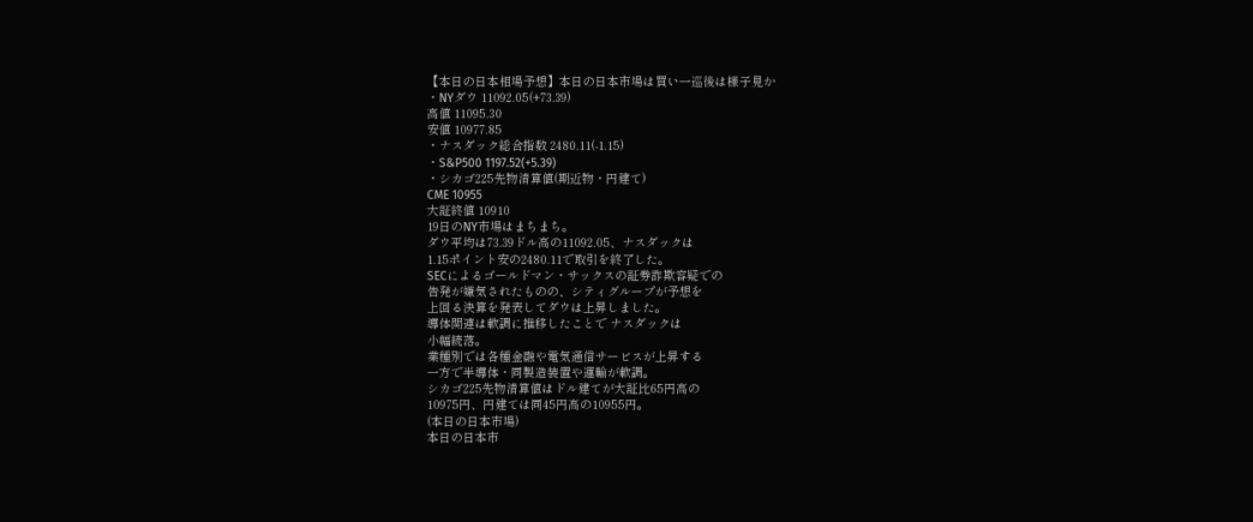【本日の日本相場予想】本日の日本市場は買い一巡後は様子見か
・NYダウ 11092.05(+73.39)
高値 11095.30
安値 10977.85
・ナスダック総合指数 2480.11(-1.15)
・S&P500 1197.52(+5.39)
・シカゴ225先物清算値(期近物・円建て)
CME 10955
大証終値 10910
19日のNY市場はまちまち。
ダウ平均は73.39ドル高の11092.05、ナスダックは
1.15ポイント安の2480.11で取引を終了した。
SECによるゴールドマン・サックスの証券詐欺容疑での
告発が嫌気されたものの、シティグループが予想を
上回る決算を発表してダウは上昇しました。
導体関連は軟調に推移したことで ナスダックは
小幅続落。
業種別では各種金融や電気通信サービスが上昇する
一方で半導体・同製造装置や運輸が軟調。
シカゴ225先物清算値はドル建てが大証比65円高の
10975円、円建ては同45円高の10955円。
(本日の日本市場)
本日の日本市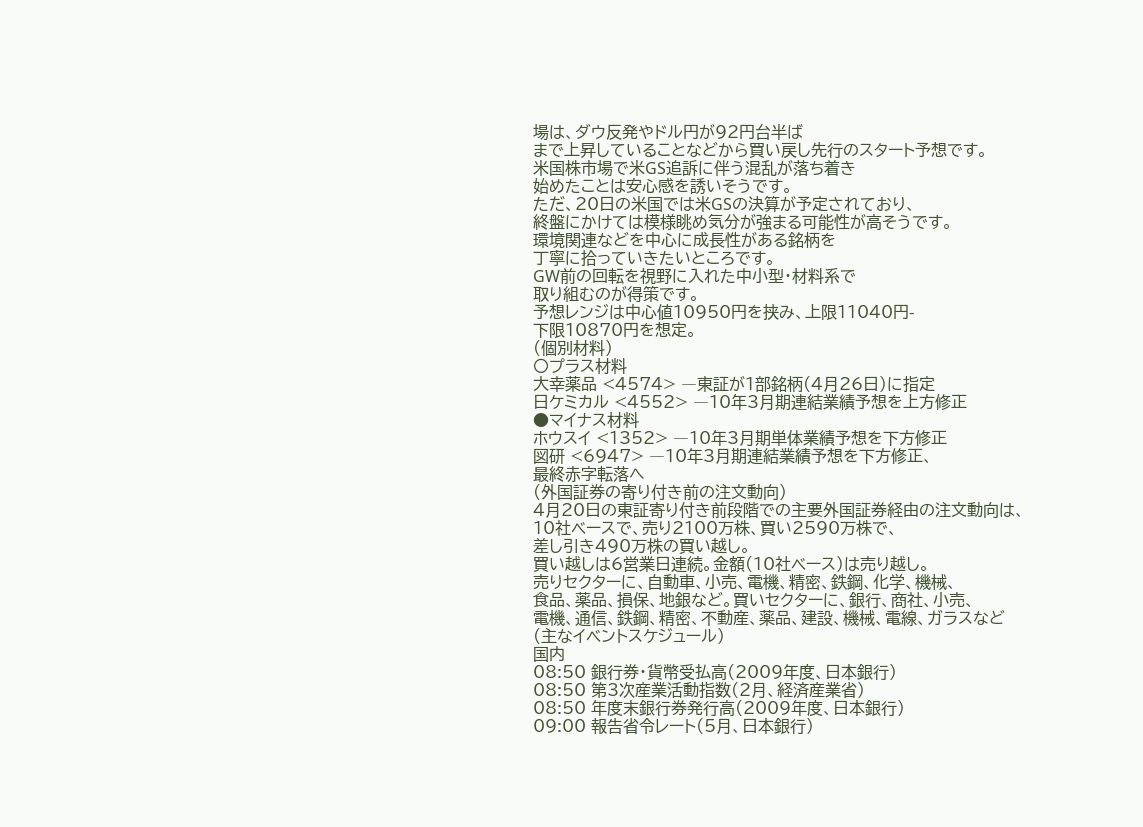場は、ダウ反発やドル円が92円台半ば
まで上昇していることなどから買い戻し先行のスタート予想です。
米国株市場で米GS追訴に伴う混乱が落ち着き
始めたことは安心感を誘いそうです。
ただ、20日の米国では米GSの決算が予定されており、
終盤にかけては模様眺め気分が強まる可能性が高そうです。
環境関連などを中心に成長性がある銘柄を
丁寧に拾っていきたいところです。
GW前の回転を視野に入れた中小型・材料系で
取り組むのが得策です。
予想レンジは中心値10950円を挟み、上限11040円-
下限10870円を想定。
(個別材料)
〇プラス材料
大幸薬品 <4574> ―東証が1部銘柄(4月26日)に指定
日ケミカル <4552> ―10年3月期連結業績予想を上方修正
●マイナス材料
ホウスイ <1352> ―10年3月期単体業績予想を下方修正
図研 <6947> ―10年3月期連結業績予想を下方修正、
最終赤字転落へ
(外国証券の寄り付き前の注文動向)
4月20日の東証寄り付き前段階での主要外国証券経由の注文動向は、
10社ベースで、売り2100万株、買い2590万株で、
差し引き490万株の買い越し。
買い越しは6営業日連続。金額(10社ベース)は売り越し。
売りセクターに、自動車、小売、電機、精密、鉄鋼、化学、機械、
食品、薬品、損保、地銀など。買いセクターに、銀行、商社、小売、
電機、通信、鉄鋼、精密、不動産、薬品、建設、機械、電線、ガラスなど
(主なイベントスケジュール)
国内
08:50 銀行券・貨幣受払高(2009年度、日本銀行)
08:50 第3次産業活動指数(2月、経済産業省)
08:50 年度末銀行券発行高(2009年度、日本銀行)
09:00 報告省令レート(5月、日本銀行)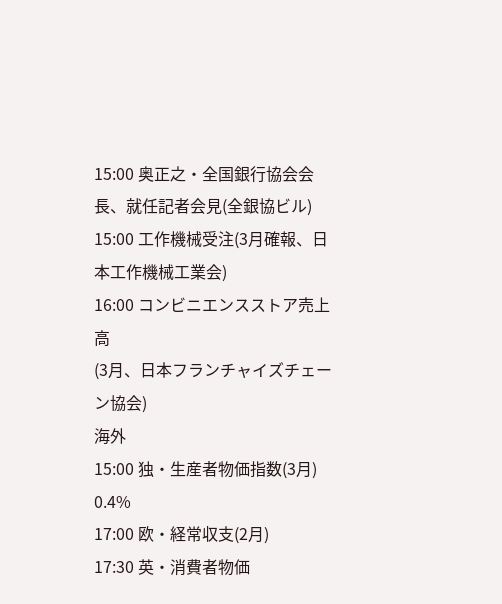15:00 奥正之・全国銀行協会会長、就任記者会見(全銀協ビル)
15:00 工作機械受注(3月確報、日本工作機械工業会)
16:00 コンビニエンスストア売上高
(3月、日本フランチャイズチェーン協会)
海外
15:00 独・生産者物価指数(3月) 0.4%
17:00 欧・経常収支(2月)
17:30 英・消費者物価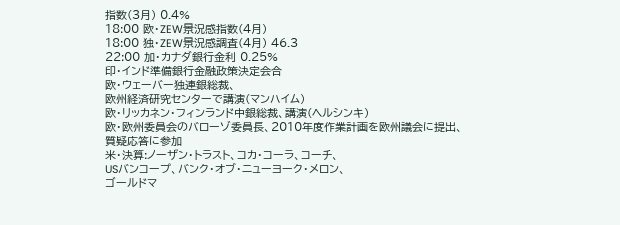指数(3月) 0.4%
18:00 欧・ZEW景況感指数(4月)
18:00 独・ZEW景況感調査(4月) 46.3
22:00 加・カナダ銀行金利 0.25%
印・インド準備銀行金融政策決定会合
欧・ウェーバー独連銀総裁、
欧州経済研究センターで講演(マンハイム)
欧・リッカネン・フィンランド中銀総裁、講演(ヘルシンキ)
欧・欧州委員会のバローゾ委員長、2010年度作業計画を欧州議会に提出、
質疑応答に参加
米・決算:ノーザン・トラスト、コカ・コーラ、コーチ、
USバンコープ、バンク・オブ・ニューヨーク・メロン、
ゴールドマ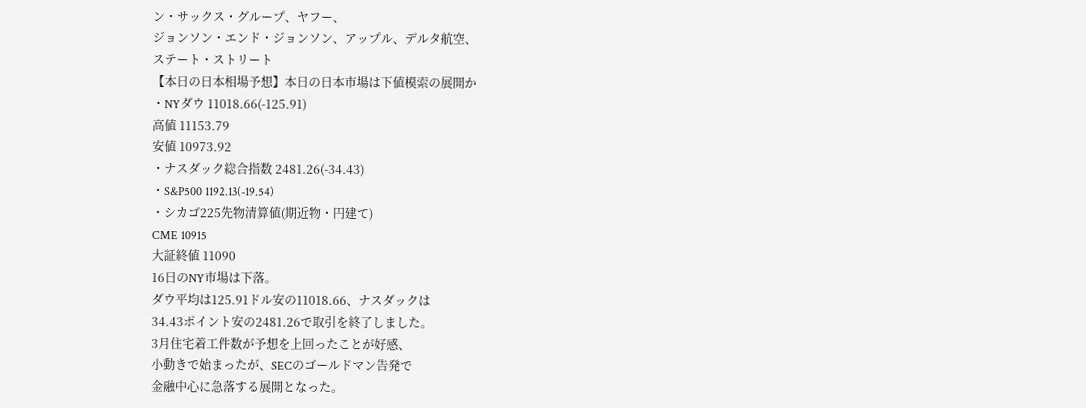ン・サックス・グループ、ヤフー、
ジョンソン・エンド・ジョンソン、アップル、デルタ航空、
ステート・ストリート
【本日の日本相場予想】本日の日本市場は下値模索の展開か
・NYダウ 11018.66(-125.91)
高値 11153.79
安値 10973.92
・ナスダック総合指数 2481.26(-34.43)
・S&P500 1192.13(-19.54)
・シカゴ225先物清算値(期近物・円建て)
CME 10915
大証終値 11090
16日のNY市場は下落。
ダウ平均は125.91ドル安の11018.66、ナスダックは
34.43ポイント安の2481.26で取引を終了しました。
3月住宅着工件数が予想を上回ったことが好感、
小動きで始まったが、SECのゴールドマン告発で
金融中心に急落する展開となった。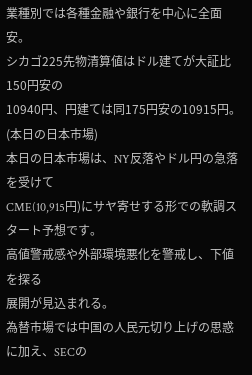業種別では各種金融や銀行を中心に全面安。
シカゴ225先物清算値はドル建てが大証比150円安の
10940円、円建ては同175円安の10915円。
(本日の日本市場)
本日の日本市場は、NY反落やドル円の急落を受けて
CME(10,915円)にサヤ寄せする形での軟調スタート予想です。
高値警戒感や外部環境悪化を警戒し、下値を探る
展開が見込まれる。
為替市場では中国の人民元切り上げの思惑に加え、SECの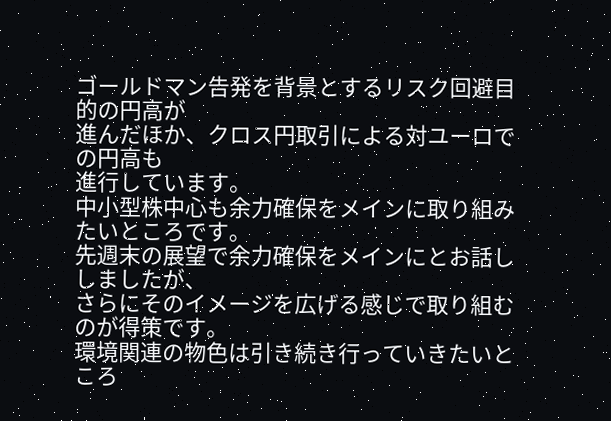ゴールドマン告発を背景とするリスク回避目的の円高が
進んだほか、クロス円取引による対ユーロでの円高も
進行しています。
中小型株中心も余力確保をメインに取り組みたいところです。
先週末の展望で余力確保をメインにとお話ししましたが、
さらにそのイメージを広げる感じで取り組むのが得策です。
環境関連の物色は引き続き行っていきたいところ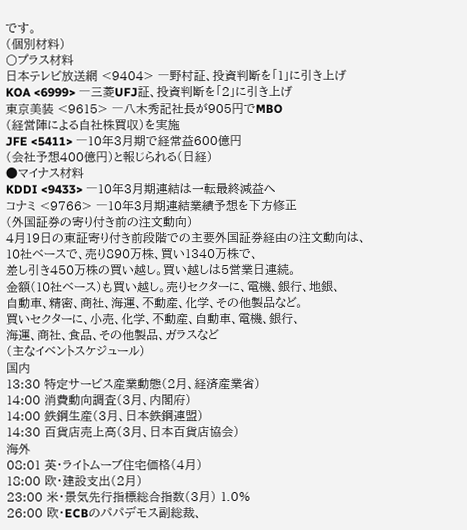です。
(個別材料)
〇プラス材料
日本テレビ放送網 <9404> ―野村証、投資判断を「1」に引き上げ
KOA <6999> ―三菱UFJ証、投資判断を「2」に引き上げ
東京美装 <9615> ―八木秀記社長が905円でMBO
(経営陣による自社株買収)を実施
JFE <5411> ―10年3月期で経常益600億円
(会社予想400億円)と報じられる(日経)
●マイナス材料
KDDI <9433> ―10年3月期連結は一転最終減益へ
コナミ <9766> ―10年3月期連結業績予想を下方修正
(外国証券の寄り付き前の注文動向)
4月19日の東証寄り付き前段階での主要外国証券経由の注文動向は、
10社ベースで、売り890万株、買い1340万株で、
差し引き450万株の買い越し。買い越しは5営業日連続。
金額(10社ベース)も買い越し。売りセクターに、電機、銀行、地銀、
自動車、精密、商社、海運、不動産、化学、その他製品など。
買いセクターに、小売、化学、不動産、自動車、電機、銀行、
海運、商社、食品、その他製品、ガラスなど
(主なイベントスケジュール)
国内
13:30 特定サービス産業動態(2月、経済産業省)
14:00 消費動向調査(3月、内閣府)
14:00 鉄鋼生産(3月、日本鉄鋼連盟)
14:30 百貨店売上高(3月、日本百貨店協会)
海外
08:01 英・ライトムーブ住宅価格(4月)
18:00 欧・建設支出(2月)
23:00 米・景気先行指標総合指数(3月) 1.0%
26:00 欧・ECBのパパデモス副総裁、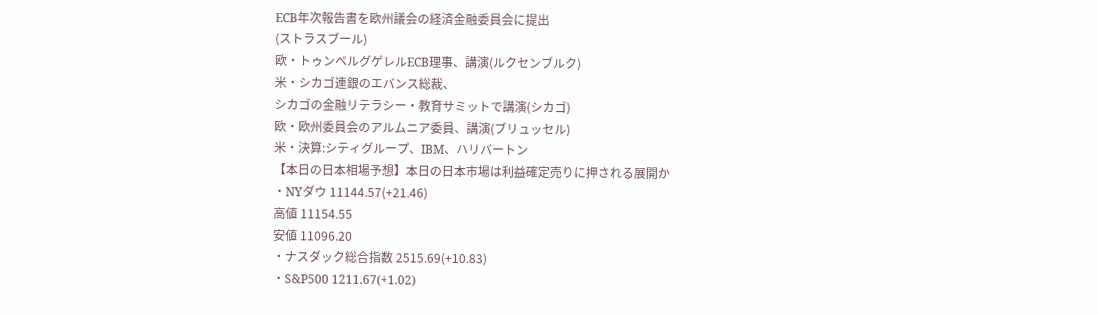ECB年次報告書を欧州議会の経済金融委員会に提出
(ストラスブール)
欧・トゥンペルグゲレルECB理事、講演(ルクセンブルク)
米・シカゴ連銀のエバンス総裁、
シカゴの金融リテラシー・教育サミットで講演(シカゴ)
欧・欧州委員会のアルムニア委員、講演(ブリュッセル)
米・決算:シティグループ、IBM、ハリバートン
【本日の日本相場予想】本日の日本市場は利益確定売りに押される展開か
・NYダウ 11144.57(+21.46)
高値 11154.55
安値 11096.20
・ナスダック総合指数 2515.69(+10.83)
・S&P500 1211.67(+1.02)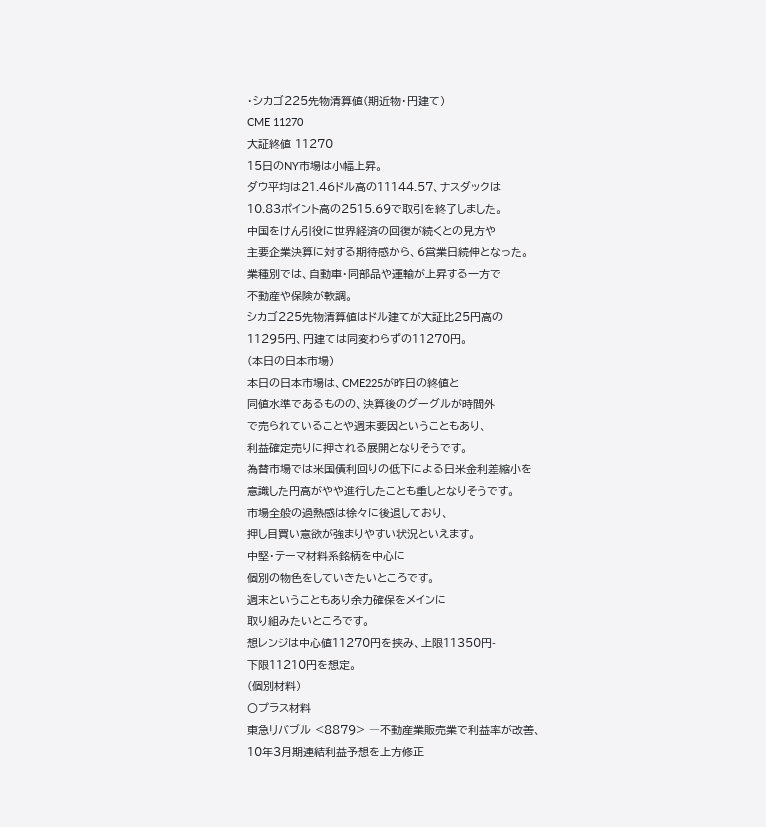・シカゴ225先物清算値(期近物・円建て)
CME 11270
大証終値 11270
15日のNY市場は小幅上昇。
ダウ平均は21.46ドル高の11144.57、ナスダックは
10.83ポイント高の2515.69で取引を終了しました。
中国をけん引役に世界経済の回復が続くとの見方や
主要企業決算に対する期待感から、6営業日続伸となった。
業種別では、自動車・同部品や運輸が上昇する一方で
不動産や保険が軟調。
シカゴ225先物清算値はドル建てが大証比25円高の
11295円、円建ては同変わらずの11270円。
(本日の日本市場)
本日の日本市場は、CME225が昨日の終値と
同値水準であるものの、決算後のグーグルが時間外
で売られていることや週末要因ということもあり、
利益確定売りに押される展開となりそうです。
為替市場では米国債利回りの低下による日米金利差縮小を
意識した円高がやや進行したことも重しとなりそうです。
市場全般の過熱感は徐々に後退しており、
押し目買い意欲が強まりやすい状況といえます。
中堅・テーマ材料系銘柄を中心に
個別の物色をしていきたいところです。
週末ということもあり余力確保をメインに
取り組みたいところです。
想レンジは中心値11270円を挟み、上限11350円-
下限11210円を想定。
(個別材料)
〇プラス材料
東急リバブル <8879> ―不動産業販売業で利益率が改善、
10年3月期連結利益予想を上方修正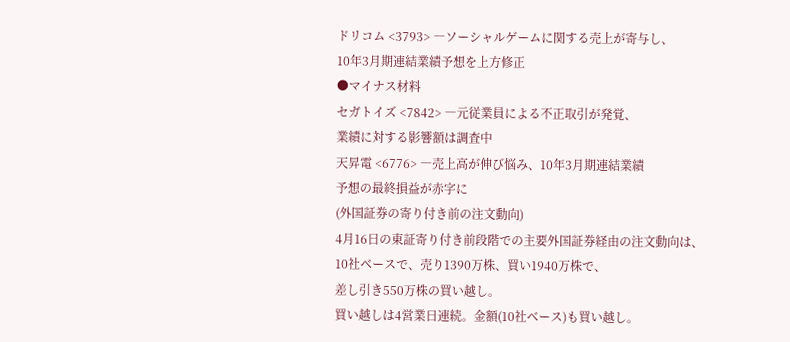ドリコム <3793> ―ソーシャルゲームに関する売上が寄与し、
10年3月期連結業績予想を上方修正
●マイナス材料
セガトイズ <7842> ―元従業員による不正取引が発覚、
業績に対する影響額は調査中
天昇電 <6776> ―売上高が伸び悩み、10年3月期連結業績
予想の最終損益が赤字に
(外国証券の寄り付き前の注文動向)
4月16日の東証寄り付き前段階での主要外国証券経由の注文動向は、
10社ベースで、売り1390万株、買い1940万株で、
差し引き550万株の買い越し。
買い越しは4営業日連続。金額(10社ベース)も買い越し。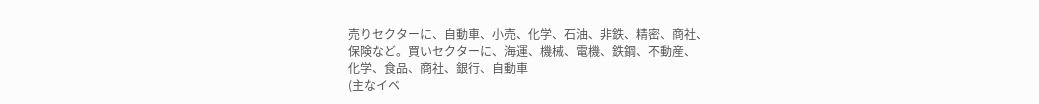売りセクターに、自動車、小売、化学、石油、非鉄、精密、商社、
保険など。買いセクターに、海運、機械、電機、鉄鋼、不動産、
化学、食品、商社、銀行、自動車
(主なイベ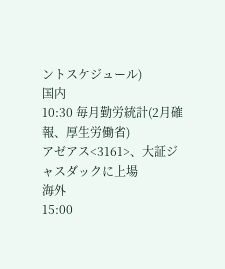ントスケジュール)
国内
10:30 毎月勤労統計(2月確報、厚生労働省)
アゼアス<3161>、大証ジャスダックに上場
海外
15:00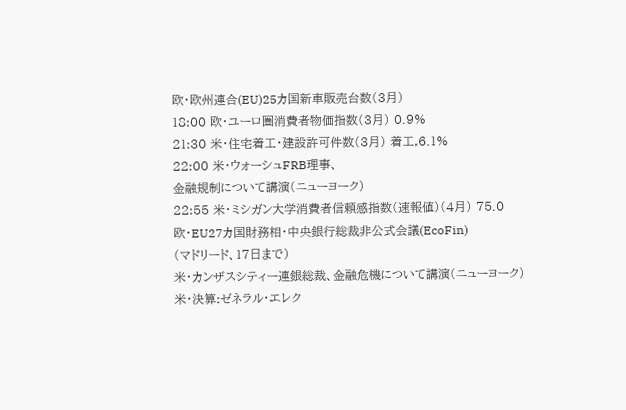欧・欧州連合(EU)25カ国新車販売台数(3月)
18:00 欧・ユーロ圏消費者物価指数(3月) 0.9%
21:30 米・住宅着工・建設許可件数(3月) 着工,6.1%
22:00 米・ウォーシュFRB理事、
金融規制について講演(ニューヨーク)
22:55 米・ミシガン大学消費者信頼感指数(速報値)(4月) 75.0
欧・EU27カ国財務相・中央銀行総裁非公式会議(EcoFin)
(マドリード、17日まで)
米・カンザスシティー連銀総裁、金融危機について講演(ニューヨーク)
米・決算:ゼネラル・エレク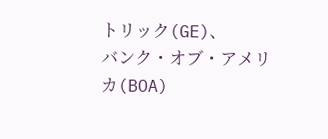トリック(GE)、
バンク・オブ・アメリカ(BOA)